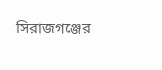সিরাজগঞ্জের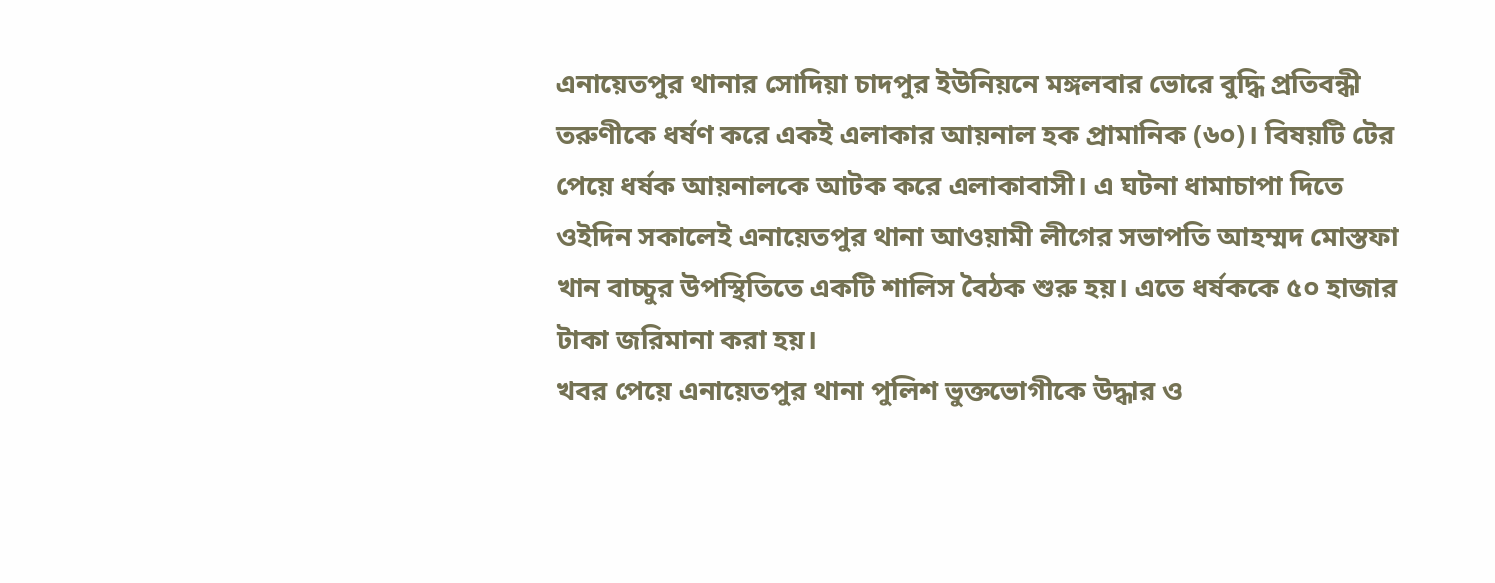এনায়েতপুর থানার সোদিয়া চাদপুর ইউনিয়নে মঙ্গলবার ভোরে বুদ্ধি প্রতিবন্ধী তরুণীকে ধর্ষণ করে একই এলাকার আয়নাল হক প্রামানিক (৬০)। বিষয়টি টের পেয়ে ধর্ষক আয়নালকে আটক করে এলাকাবাসী। এ ঘটনা ধামাচাপা দিতে ওইদিন সকালেই এনায়েতপুর থানা আওয়ামী লীগের সভাপতি আহম্মদ মোস্তফা খান বাচ্চুর উপস্থিতিতে একটি শালিস বৈঠক শুরু হয়। এতে ধর্ষককে ৫০ হাজার টাকা জরিমানা করা হয়।
খবর পেয়ে এনায়েতপুর থানা পুলিশ ভুক্তভোগীকে উদ্ধার ও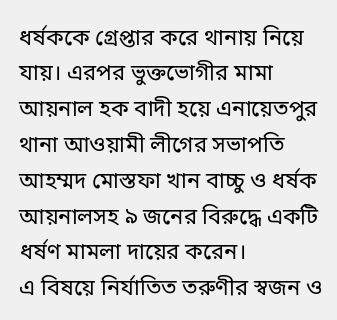ধর্ষককে গ্রেপ্তার করে থানায় নিয়ে যায়। এরপর ভুক্তভোগীর মামা আয়নাল হক বাদী হয়ে এনায়েতপুর থানা আওয়ামী লীগের সভাপতি আহম্মদ মোস্তফা খান বাচ্চু ও ধর্ষক আয়নালসহ ৯ জনের বিরুদ্ধে একটি ধর্ষণ মামলা দায়ের করেন।
এ বিষয়ে নির্যাতিত তরুণীর স্বজন ও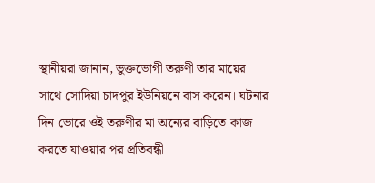স্থানীয়রা জানান, ভুক্তভোগী তরুণী তার মায়ের সাথে সোদিয়া চাদপুর ইউনিয়নে বাস করেন। ঘটনার দিন ভোরে ওই তরুণীর মা অন্যের বাড়িতে কাজ করতে যাওয়ার পর প্রতিবন্ধী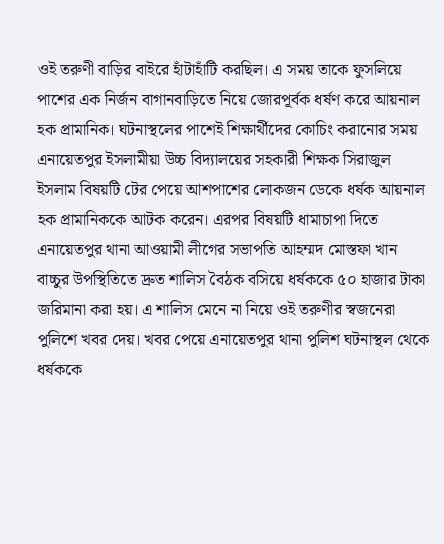ওই তরুণী বাড়ির বাইরে হাঁটাহাঁটি করছিল। এ সময় তাকে ফুসলিয়ে পাশের এক নির্জন বাগানবাড়িতে নিয়ে জোরপূর্বক ধর্ষণ করে আয়নাল হক প্রামানিক। ঘটনাস্থলের পাশেই শিক্ষার্থীদের কোচিং করানোর সময় এনায়েতপুর ইসলামীয়া উচ্চ বিদ্যালয়ের সহকারী শিক্ষক সিরাজুল ইসলাম বিষয়টি টের পেয়ে আশপাশের লোকজন ডেকে ধর্ষক আয়নাল হক প্রামানিককে আটক করেন। এরপর বিষয়টি ধামাচাপা দিতে এনায়েতপুর থানা আওয়ামী লীগের সভাপতি আহম্মদ মোস্তফা খান বাচ্চুর উপস্থিতিতে দ্রুত শালিস বৈঠক বসিয়ে ধর্ষককে ৫০ হাজার টাকা জরিমানা করা হয়। এ শালিস মেনে না নিয়ে ওই তরুণীর স্বজনেরা পুলিশে খবর দেয়। খবর পেয়ে এনায়েতপুর থানা পুলিশ ঘটনাস্থল থেকে ধর্ষককে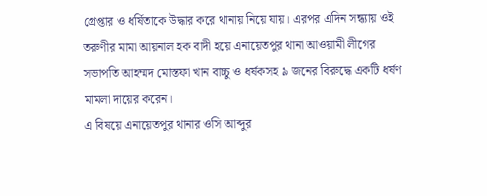গ্রেপ্তার ও ধর্ষিতাকে উদ্ধার করে থানায় নিয়ে যায়। এরপর এদিন সন্ধ্যায় ওই তরুণীর মামা আয়নাল হক বাদী হয়ে এনায়েতপুর থানা আওয়ামী লীগের সভাপতি আহম্মদ মোস্তফা খান বাচ্চু ও ধর্ষকসহ ৯ জনের বিরুদ্ধে একটি ধর্ষণ মামলা দায়ের করেন।
এ বিষয়ে এনায়েতপুর থানার ওসি আব্দুর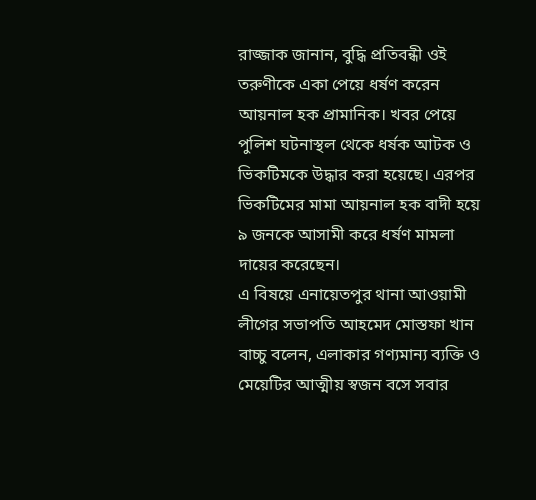রাজ্জাক জানান, বুদ্ধি প্রতিবন্ধী ওই তরুণীকে একা পেয়ে ধর্ষণ করেন আয়নাল হক প্রামানিক। খবর পেয়ে পুলিশ ঘটনাস্থল থেকে ধর্ষক আটক ও ভিকটিমকে উদ্ধার করা হয়েছে। এরপর ভিকটিমের মামা আয়নাল হক বাদী হয়ে ৯ জনকে আসামী করে ধর্ষণ মামলা দায়ের করেছেন।
এ বিষয়ে এনায়েতপুর থানা আওয়ামী লীগের সভাপতি আহমেদ মোস্তফা খান বাচ্চু বলেন, এলাকার গণ্যমান্য ব্যক্তি ও মেয়েটির আত্মীয় স্বজন বসে সবার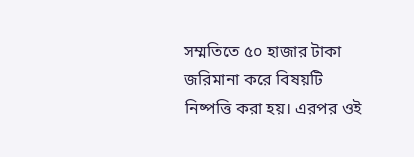সম্মতিতে ৫০ হাজার টাকা জরিমানা করে বিষয়টি নিষ্পত্তি করা হয়। এরপর ওই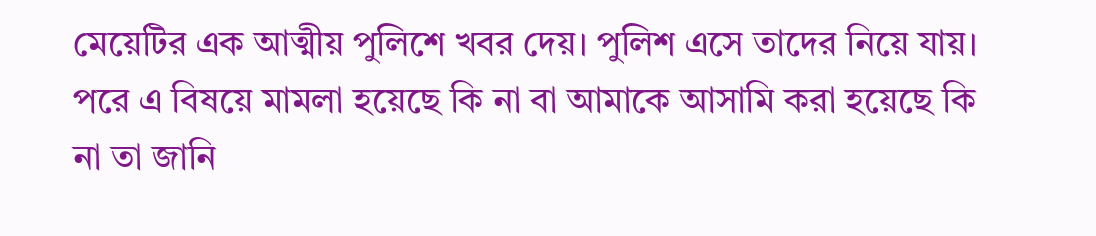মেয়েটির এক আত্মীয় পুলিশে খবর দেয়। পুলিশ এসে তাদের নিয়ে যায়। পরে এ বিষয়ে মামলা হয়েছে কি না বা আমাকে আসামি করা হয়েছে কি না তা জানি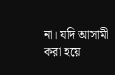না। যদি আসামী করা হয়ে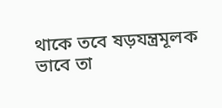থাকে তবে ষড়যন্ত্রমূলক ভাবে তা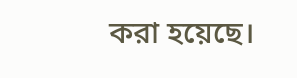করা হয়েছে।